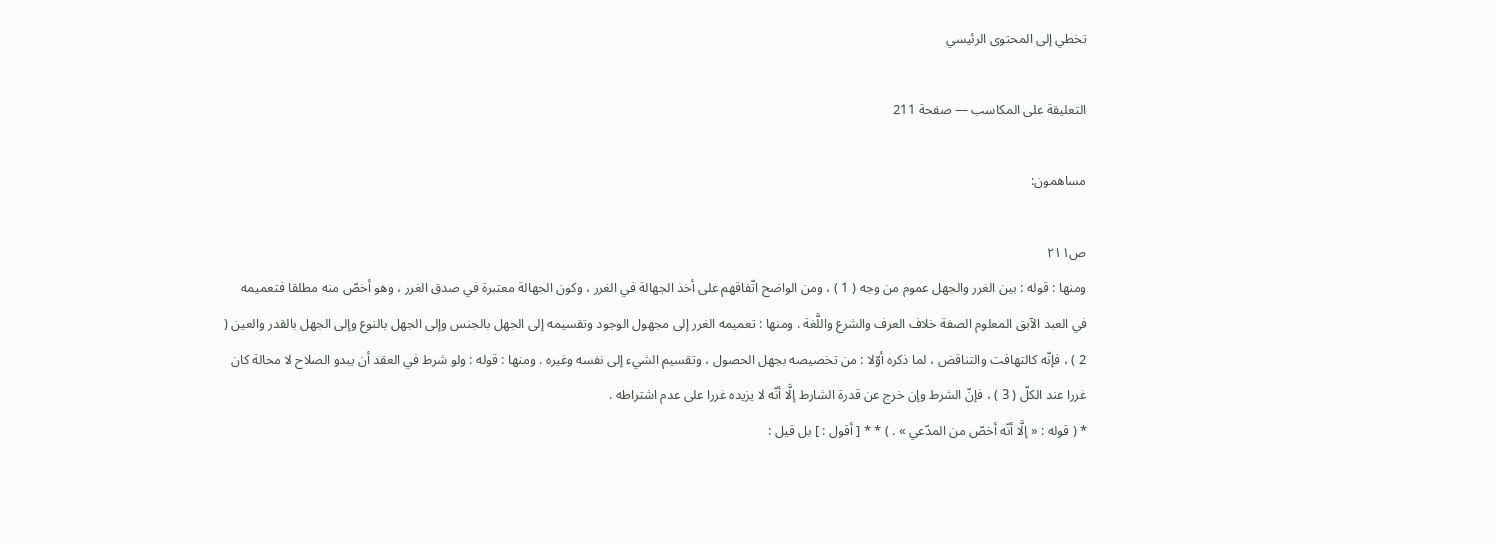تخطي إلى المحتوى الرئيسي

التعليقة على المكاسب — صفحة 211

مساهمون:

ص٢١١
ومنها : قوله : بين الغرر والجهل عموم من وجه ( 1 ) ، ومن الواضح اتّفاقهم على أخذ الجهالة في الغرر ، وكون الجهالة معتبرة في صدق الغرر ، وهو أخصّ منه مطلقا فتعميمه في العبد الآبق المعلوم الصفة خلاف العرف والشرع واللَّغة . ومنها : تعميمه الغرر إلى مجهول الوجود وتقسيمه إلى الجهل بالجنس وإلى الجهل بالنوع وإلى الجهل بالقدر والعين ( 2 ) ، فإنّه كالتهافت والتناقض ، لما ذكره أوّلا : من تخصيصه بجهل الحصول ، وتقسيم الشيء إلى نفسه وغيره . ومنها : قوله : ولو شرط في العقد أن يبدو الصلاح لا محالة كان غررا عند الكلّ ( 3 ) ، فإنّ الشرط وإن خرج عن قدرة الشارط إلَّا أنّه لا يزيده غررا على عدم اشتراطه .
* ( قوله : « إلَّا أنّه أخصّ من المدّعي » . ) * * [ أقول : ] بل قيل :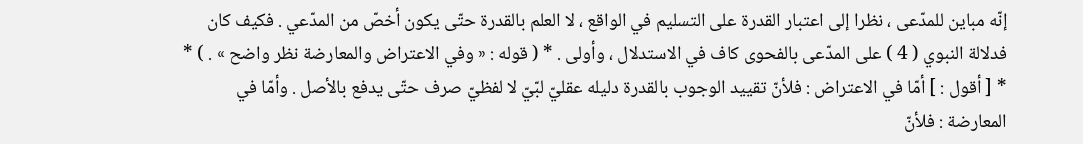إنّه مباين للمدّعى ، نظرا إلى اعتبار القدرة على التسليم في الواقع ، لا العلم بالقدرة حتّى يكون أخصّ من المدّعي . فكيف كان فدلالة النبوي ( 4 ) على المدّعى بالفحوى كاف في الاستدلال ، وأولى . * ( قوله : « وفي الاعتراض والمعارضة نظر واضح » . ) * * [ أقول : ] أمّا في الاعتراض : فلأنّ تقييد الوجوب بالقدرة دليله عقليّ لبّيّ لا لفظيّ صرف حتّى يدفع بالأصل . وأمّا في المعارضة : فلأنّ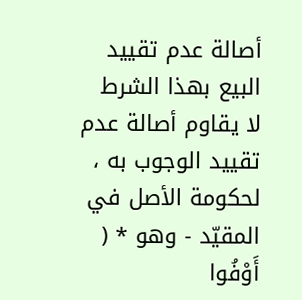أصالة عدم تقييد البيع بهذا الشرط لا يقاوم أصالة عدم تقييد الوجوب به ، لحكومة الأصل في المقيّد - وهو * ( أَوْفُوا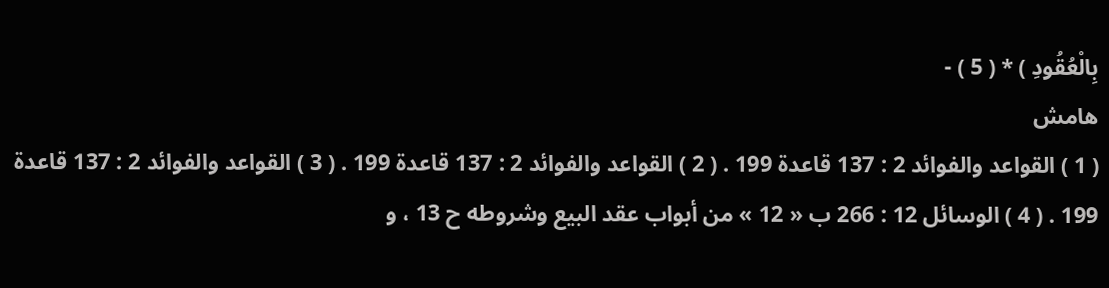بِالْعُقُودِ ) * ( 5 ) -
هامش
( 1 ) القواعد والفوائد 2 : 137 قاعدة 199 . ( 2 ) القواعد والفوائد 2 : 137 قاعدة 199 . ( 3 ) القواعد والفوائد 2 : 137 قاعدة 199 . ( 4 ) الوسائل 12 : 266 ب « 12 » من أبواب عقد البيع وشروطه ح 13 ، و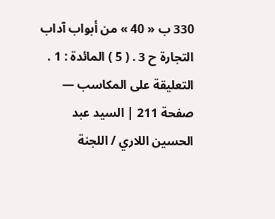330 ب « 40 » من أبواب آداب التجارة ح 3 . ( 5 ) المائدة : 1 .
التعليقة على المكاسب — صفحة 211 | السيد عبد الحسين اللاري / اللجنة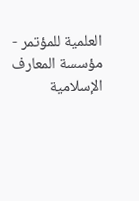العلمية للمؤتمر - مؤسسة المعارف الإسلامية